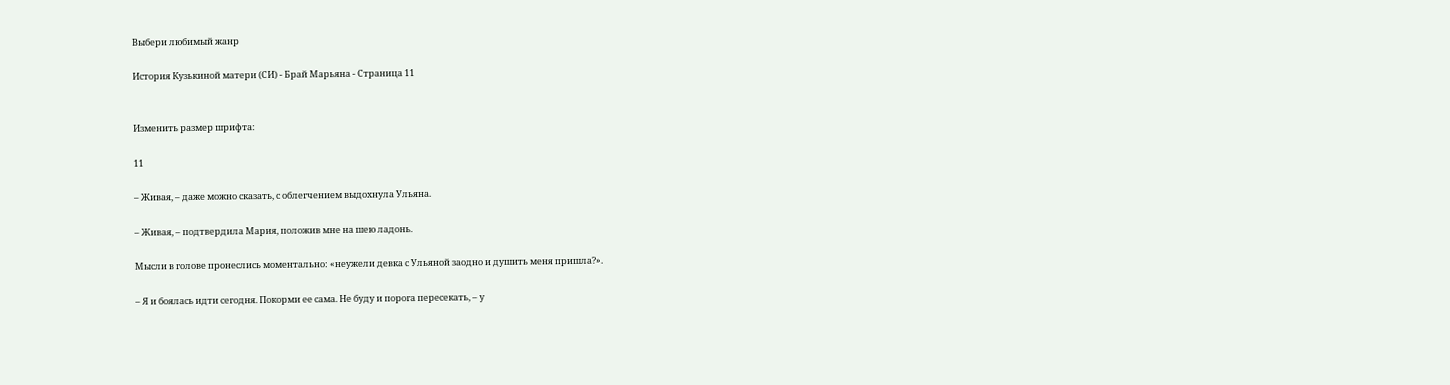Выбери любимый жанр

История Кузькиной матери (СИ) - Брай Марьяна - Страница 11


Изменить размер шрифта:

11

– Живая, – даже можно сказать, с облегчением выдохнула Ульяна.

– Живая, – подтвердила Мария, положив мне на шею ладонь.

Мысли в голове пронеслись моментально: «неужели девка с Ульяной заодно и душить меня пришла?».

– Я и боялась идти сегодня. Покорми ее сама. Не буду и порога пересекать, – у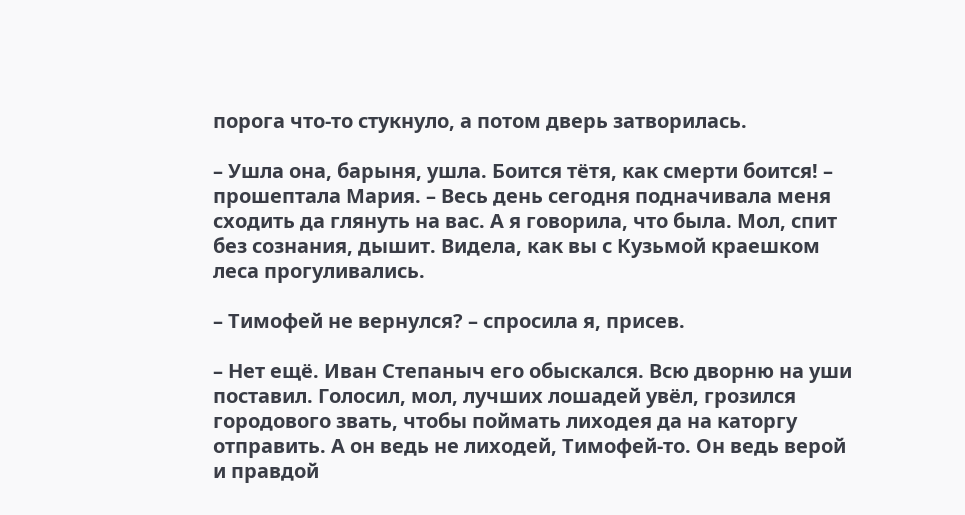порога что-то стукнуло, а потом дверь затворилась.

– Ушла она, барыня, ушла. Боится тётя, как смерти боится! – прошептала Мария. – Весь день сегодня подначивала меня сходить да глянуть на вас. А я говорила, что была. Мол, спит без сознания, дышит. Видела, как вы с Кузьмой краешком леса прогуливались.

– Тимофей не вернулся? – спросила я, присев.

– Нет ещё. Иван Степаныч его обыскался. Всю дворню на уши поставил. Голосил, мол, лучших лошадей увёл, грозился городового звать, чтобы поймать лиходея да на каторгу отправить. А он ведь не лиходей, Тимофей-то. Он ведь верой и правдой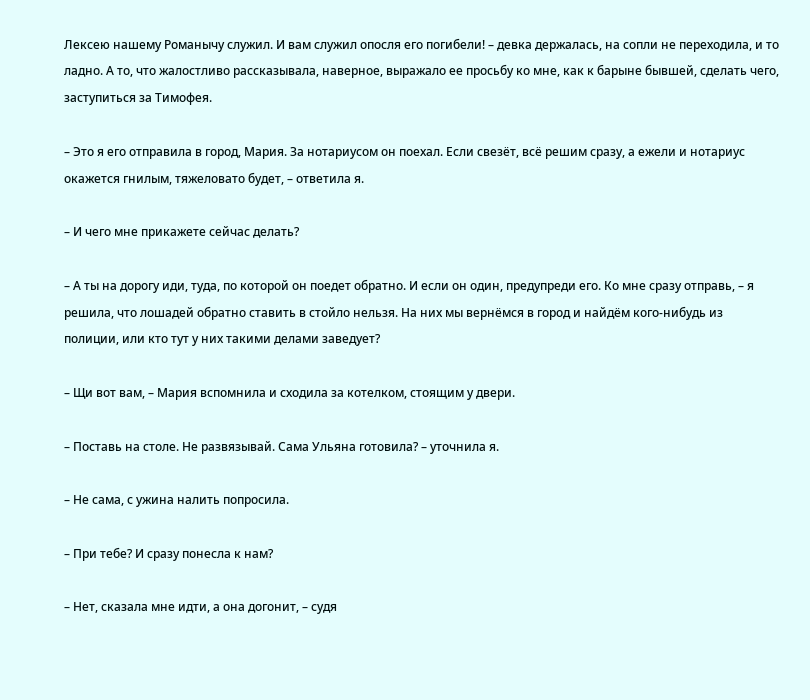Лексею нашему Романычу служил. И вам служил опосля его погибели! – девка держалась, на сопли не переходила, и то ладно. А то, что жалостливо рассказывала, наверное, выражало ее просьбу ко мне, как к барыне бывшей, сделать чего, заступиться за Тимофея.

– Это я его отправила в город, Мария. За нотариусом он поехал. Если свезёт, всё решим сразу, а ежели и нотариус окажется гнилым, тяжеловато будет, – ответила я.

– И чего мне прикажете сейчас делать?

– А ты на дорогу иди, туда, по которой он поедет обратно. И если он один, предупреди его. Ко мне сразу отправь, – я решила, что лошадей обратно ставить в стойло нельзя. На них мы вернёмся в город и найдём кого-нибудь из полиции, или кто тут у них такими делами заведует?

– Щи вот вам, – Мария вспомнила и сходила за котелком, стоящим у двери.

– Поставь на столе. Не развязывай. Сама Ульяна готовила? – уточнила я.

– Не сама, с ужина налить попросила.

– При тебе? И сразу понесла к нам?

– Нет, сказала мне идти, а она догонит, – судя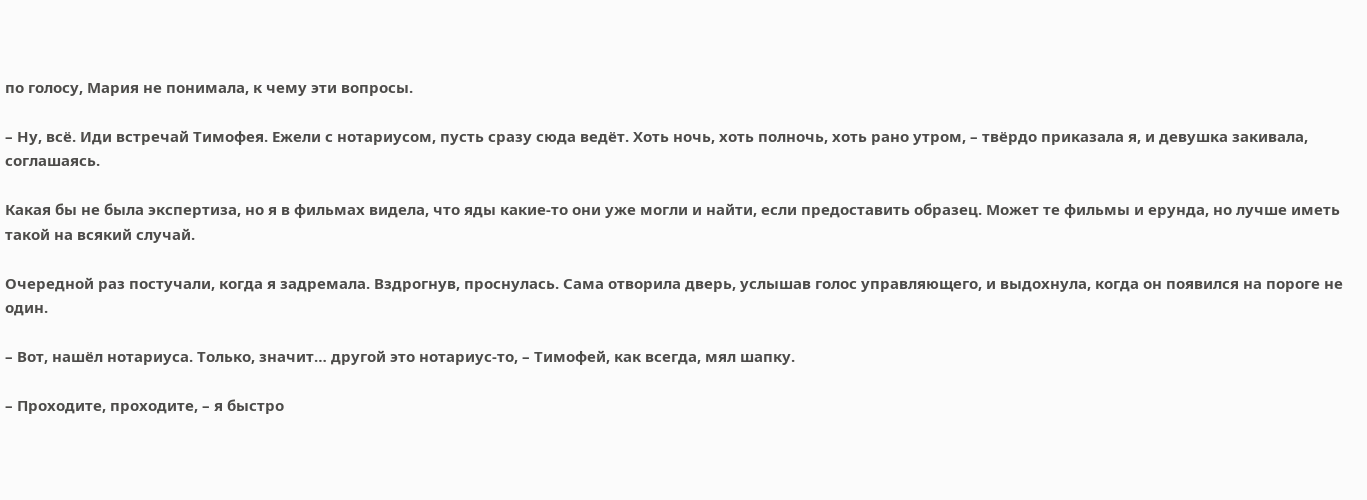по голосу, Мария не понимала, к чему эти вопросы.

– Ну, всё. Иди встречай Тимофея. Ежели с нотариусом, пусть сразу сюда ведёт. Хоть ночь, хоть полночь, хоть рано утром, – твёрдо приказала я, и девушка закивала, соглашаясь.

Какая бы не была экспертиза, но я в фильмах видела, что яды какие-то они уже могли и найти, если предоставить образец. Может те фильмы и ерунда, но лучше иметь такой на всякий случай.

Очередной раз постучали, когда я задремала. Вздрогнув, проснулась. Сама отворила дверь, услышав голос управляющего, и выдохнула, когда он появился на пороге не один.

– Вот, нашёл нотариуса. Только, значит… другой это нотариус-то, – Тимофей, как всегда, мял шапку.

– Проходите, проходите, – я быстро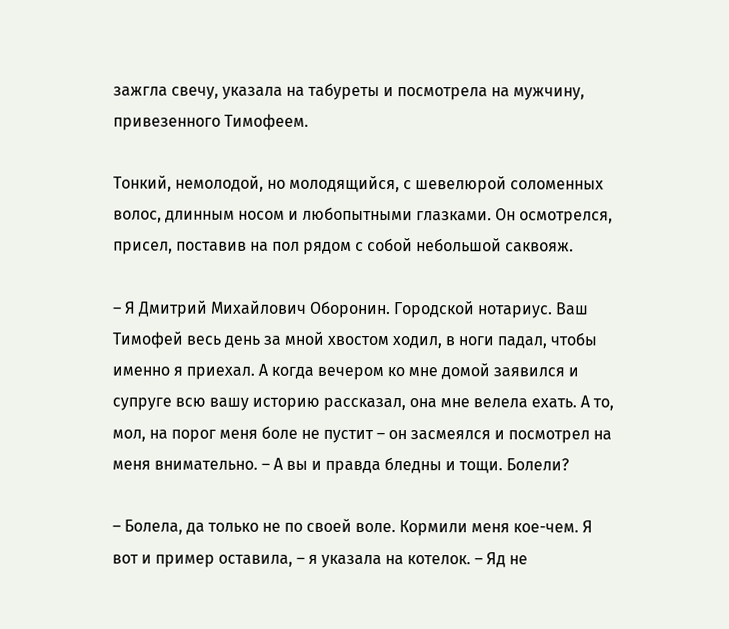зажгла свечу, указала на табуреты и посмотрела на мужчину, привезенного Тимофеем.

Тонкий, немолодой, но молодящийся, с шевелюрой соломенных волос, длинным носом и любопытными глазками. Он осмотрелся, присел, поставив на пол рядом с собой небольшой саквояж.

– Я Дмитрий Михайлович Оборонин. Городской нотариус. Ваш Тимофей весь день за мной хвостом ходил, в ноги падал, чтобы именно я приехал. А когда вечером ко мне домой заявился и супруге всю вашу историю рассказал, она мне велела ехать. А то, мол, на порог меня боле не пустит – он засмеялся и посмотрел на меня внимательно. – А вы и правда бледны и тощи. Болели?

– Болела, да только не по своей воле. Кормили меня кое-чем. Я вот и пример оставила, – я указала на котелок. – Яд не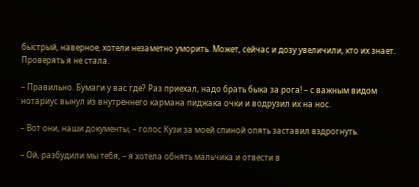быстрый, наверное, хотели незаметно уморить. Может, сейчас и дозу увеличили, кто их знает. Проверять я не стала.

– Правильно. Бумаги у вас где? Раз приехал, надо брать быка за рога! – с важным видом нотариус вынул из внутреннего кармана пиджака очки и водрузил их на нос.

– Вот они, наши документы, – голос Кузи за моей спиной опять заставил вздрогнуть.

– Ой, разбудили мы тебя, – я хотела обнять мальчика и отвести в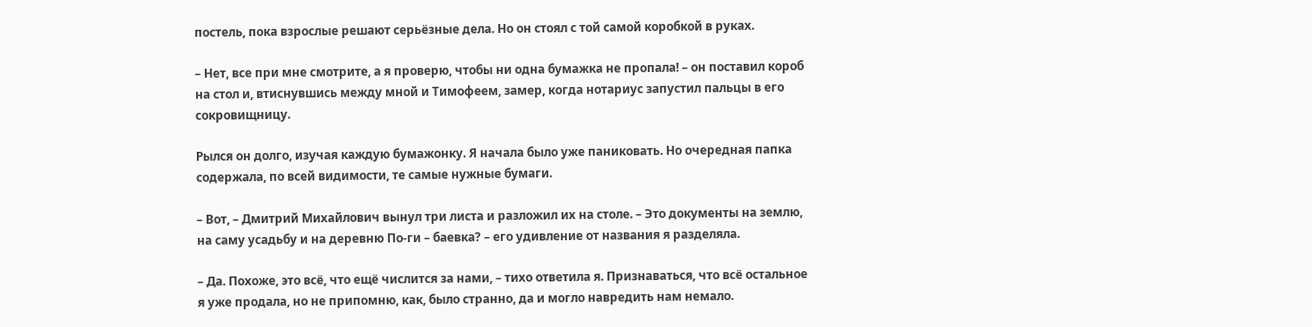постель, пока взрослые решают серьёзные дела. Но он стоял с той самой коробкой в руках.

– Нет, все при мне смотрите, а я проверю, чтобы ни одна бумажка не пропала! – он поставил короб на стол и, втиснувшись между мной и Тимофеем, замер, когда нотариус запустил пальцы в его сокровищницу.

Рылся он долго, изучая каждую бумажонку. Я начала было уже паниковать. Но очередная папка содержала, по всей видимости, те самые нужные бумаги.

– Вот, – Дмитрий Михайлович вынул три листа и разложил их на столе. – Это документы на землю, на саму усадьбу и на деревню По-ги – баевка? – его удивление от названия я разделяла.

– Да. Похоже, это всё, что ещё числится за нами, – тихо ответила я. Признаваться, что всё остальное я уже продала, но не припомню, как, было странно, да и могло навредить нам немало.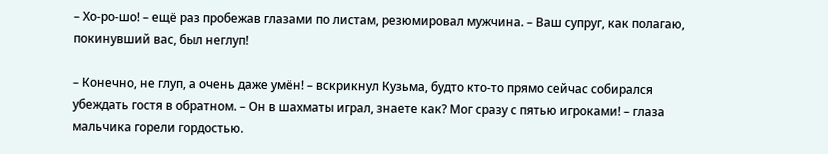– Хо-ро-шо! – ещё раз пробежав глазами по листам, резюмировал мужчина. – Ваш супруг, как полагаю, покинувший вас, был неглуп!

– Конечно, не глуп, а очень даже умён! – вскрикнул Кузьма, будто кто-то прямо сейчас собирался убеждать гостя в обратном. – Он в шахматы играл, знаете как? Мог сразу с пятью игроками! – глаза мальчика горели гордостью.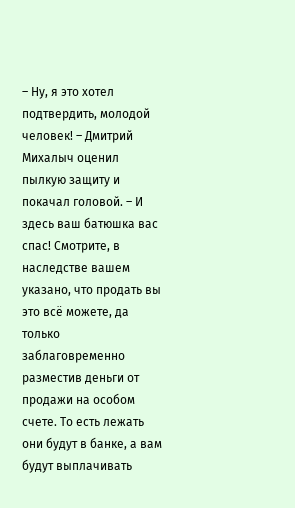– Ну, я это хотел подтвердить, молодой человек! – Дмитрий Михалыч оценил пылкую защиту и покачал головой. – И здесь ваш батюшка вас спас! Смотрите, в наследстве вашем указано, что продать вы это всё можете, да только заблаговременно разместив деньги от продажи на особом счете. То есть лежать они будут в банке, а вам будут выплачивать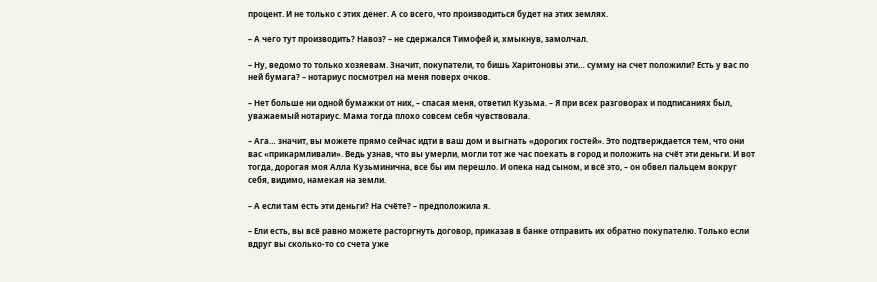процент. И не только с этих денег. А со всего, что производиться будет на этих землях.

– А чего тут производить? Навоз? – не сдержался Тимофей и, хмыкнув, замолчал.

– Ну, ведомо то только хозяевам. Значит, покупатели, то бишь Харитоновы эти… сумму на счет положили? Есть у вас по ней бумага? – нотариус посмотрел на меня поверх очков.

– Нет больше ни одной бумажки от них, – спасая меня, ответил Кузьма. – Я при всех разговорах и подписаниях был, уважаемый нотариус. Мама тогда плохо совсем себя чувствовала.

– Ага… значит, вы можете прямо сейчас идти в ваш дом и выгнать «дорогих гостей». Это подтверждается тем, что они вас «прикармливали». Ведь узнав, что вы умерли, могли тот же час поехать в город и положить на счёт эти деньги. И вот тогда, дорогая моя Алла Кузьминична, все бы им перешло. И опека над сыном, и всё это, – он обвел пальцем вокруг себя, видимо, намекая на земли.

– А если там есть эти деньги? На счёте? – предположила я.

– Ели есть, вы всё равно можете расторгнуть договор, приказав в банке отправить их обратно покупателю. Только если вдруг вы сколько-то со счета уже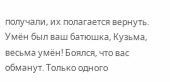получали, их полагается вернуть. Умён был ваш батюшка, Кузьма, весьма умён! Боялся, что вас обманут. Только одного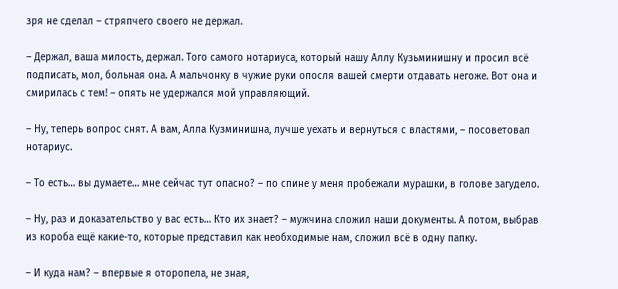зря не сделал – стряпчего своего не держал.

– Держал, ваша милость, держал. Того самого нотариуса, который нашу Аллу Кузьминишну и просил всё подписать, мол, больная она. А мальчонку в чужие руки опосля вашей смерти отдавать негоже. Вот она и смирилась с тем! – опять не удержался мой управляющий.

– Ну, теперь вопрос снят. А вам, Алла Кузминишна, лучше уехать и вернуться с властями, – посоветовал нотариус.

– То есть… вы думаете… мне сейчас тут опасно? – по спине у меня пробежали мурашки, в голове загудело.

– Ну, раз и доказательство у вас есть… Кто их знает? – мужчина сложил наши документы. А потом, выбрав из короба ещё какие-то, которые представил как необходимые нам, сложил всё в одну папку.

– И куда нам? – впервые я оторопела, не зная,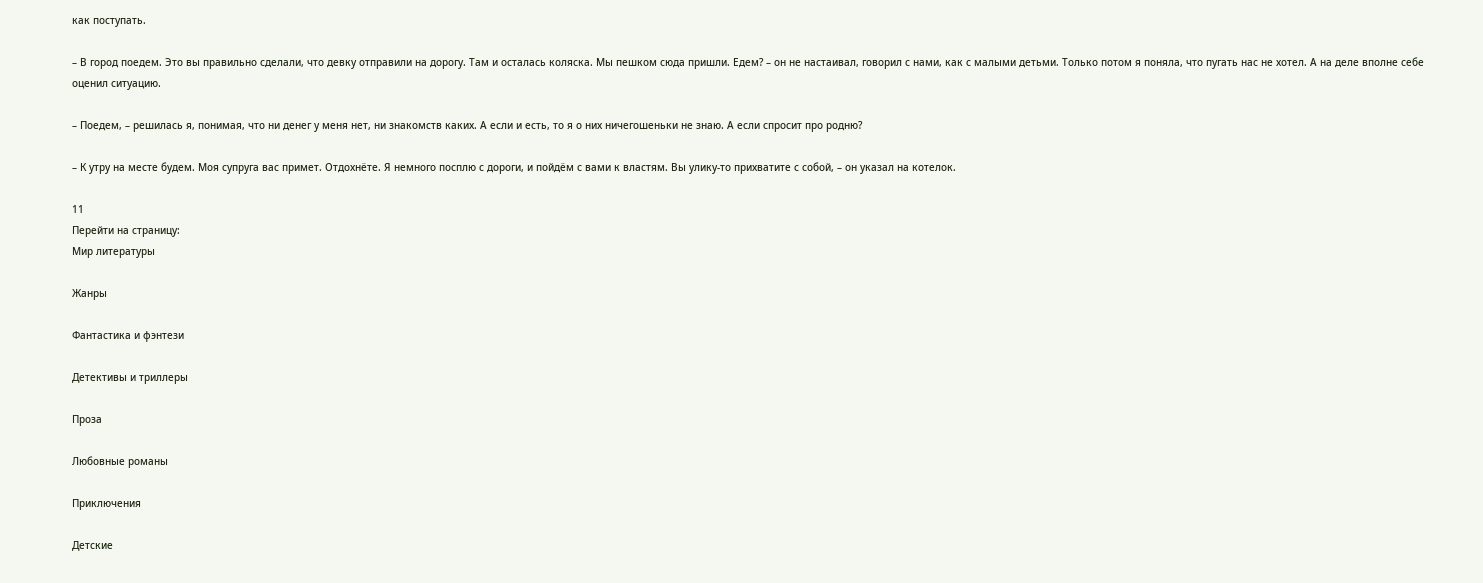как поступать.

– В город поедем. Это вы правильно сделали, что девку отправили на дорогу. Там и осталась коляска. Мы пешком сюда пришли. Едем? – он не настаивал, говорил с нами, как с малыми детьми. Только потом я поняла, что пугать нас не хотел. А на деле вполне себе оценил ситуацию.

– Поедем, – решилась я, понимая, что ни денег у меня нет, ни знакомств каких. А если и есть, то я о них ничегошеньки не знаю. А если спросит про родню?

– К утру на месте будем. Моя супруга вас примет. Отдохнёте. Я немного посплю с дороги, и пойдём с вами к властям. Вы улику-то прихватите с собой, – он указал на котелок.

11
Перейти на страницу:
Мир литературы

Жанры

Фантастика и фэнтези

Детективы и триллеры

Проза

Любовные романы

Приключения

Детские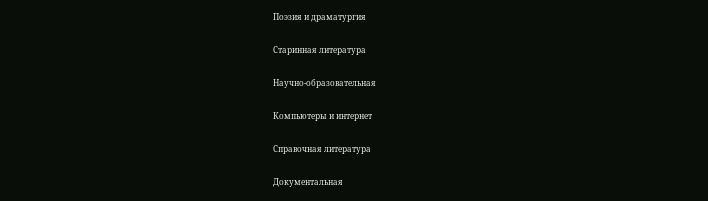Поэзия и драматургия

Старинная литература

Научно-образовательная

Компьютеры и интернет

Справочная литература

Документальная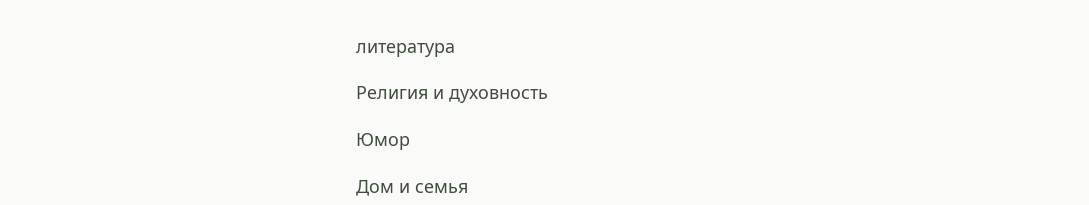литература

Религия и духовность

Юмор

Дом и семья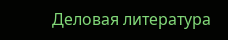Деловая литература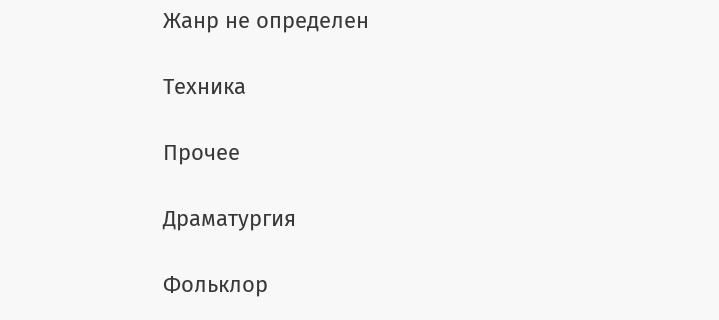Жанр не определен

Техника

Прочее

Драматургия

Фольклор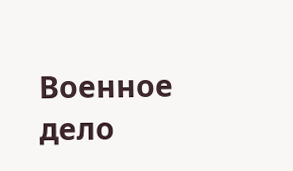Военное дело